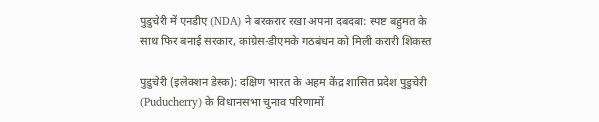पुडुचेरी में एनडीए (NDA) ने बरकरार रखा अपना दबदबा: स्पष्ट बहुमत के साथ फिर बनाई सरकार, कांग्रेस-डीएमके गठबंधन को मिली करारी शिकस्त

पुडुचेरी (इलेक्शन डेस्क): दक्षिण भारत के अहम केंद्र शासित प्रदेश पुडुचेरी (Puducherry) के विधानसभा चुनाव परिणामों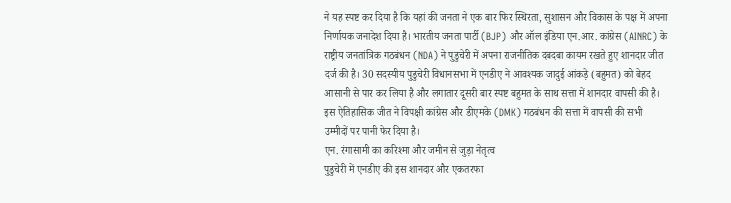ने यह स्पष्ट कर दिया है कि यहां की जनता ने एक बार फिर स्थिरता, सुशासन और विकास के पक्ष में अपना निर्णायक जनादेश दिया है। भारतीय जनता पार्टी (BJP) और ऑल इंडिया एन.आर. कांग्रेस (AINRC) के राष्ट्रीय जनतांत्रिक गठबंधन (NDA) ने पुडुचेरी में अपना राजनीतिक दबदबा कायम रखते हुए शानदार जीत दर्ज की है। 30 सदस्यीय पुडुचेरी विधानसभा में एनडीए ने आवश्यक जादुई आंकड़े (बहुमत) को बेहद आसानी से पार कर लिया है और लगातार दूसरी बार स्पष्ट बहुमत के साथ सत्ता में शानदार वापसी की है। इस ऐतिहासिक जीत ने विपक्षी कांग्रेस और डीएमके (DMK) गठबंधन की सत्ता में वापसी की सभी उम्मीदों पर पानी फेर दिया है।
एन. रंगासामी का करिश्मा और जमीन से जुड़ा नेतृत्व
पुडुचेरी में एनडीए की इस शानदार और एकतरफा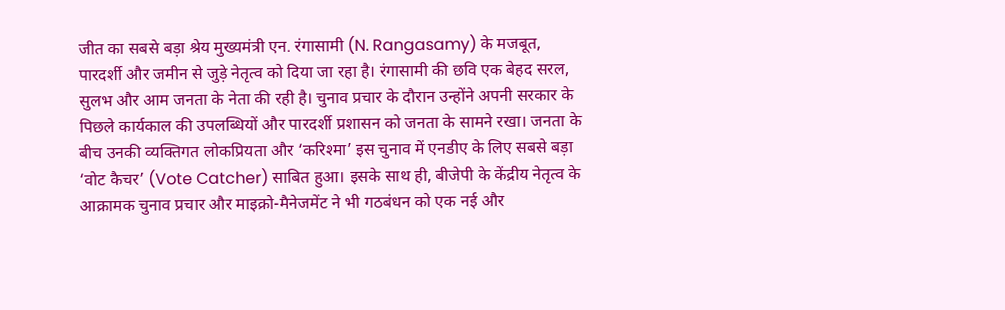जीत का सबसे बड़ा श्रेय मुख्यमंत्री एन. रंगासामी (N. Rangasamy) के मजबूत, पारदर्शी और जमीन से जुड़े नेतृत्व को दिया जा रहा है। रंगासामी की छवि एक बेहद सरल, सुलभ और आम जनता के नेता की रही है। चुनाव प्रचार के दौरान उन्होंने अपनी सरकार के पिछले कार्यकाल की उपलब्धियों और पारदर्शी प्रशासन को जनता के सामने रखा। जनता के बीच उनकी व्यक्तिगत लोकप्रियता और ‘करिश्मा’ इस चुनाव में एनडीए के लिए सबसे बड़ा ‘वोट कैचर’ (Vote Catcher) साबित हुआ। इसके साथ ही, बीजेपी के केंद्रीय नेतृत्व के आक्रामक चुनाव प्रचार और माइक्रो-मैनेजमेंट ने भी गठबंधन को एक नई और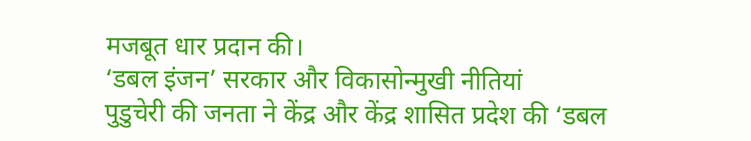मजबूत धार प्रदान की।
‘डबल इंजन’ सरकार और विकासोन्मुखी नीतियां
पुडुचेरी की जनता ने केंद्र और केंद्र शासित प्रदेश की ‘डबल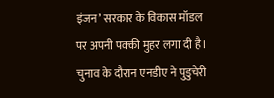इंजन’ सरकार के विकास मॉडल पर अपनी पक्की मुहर लगा दी है। चुनाव के दौरान एनडीए ने पुडुचेरी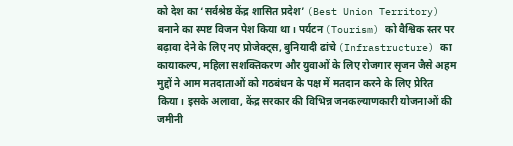को देश का ‘सर्वश्रेष्ठ केंद्र शासित प्रदेश’ (Best Union Territory) बनाने का स्पष्ट विजन पेश किया था। पर्यटन (Tourism) को वैश्विक स्तर पर बढ़ावा देने के लिए नए प्रोजेक्ट्स, बुनियादी ढांचे (Infrastructure) का कायाकल्प, महिला सशक्तिकरण और युवाओं के लिए रोजगार सृजन जैसे अहम मुद्दों ने आम मतदाताओं को गठबंधन के पक्ष में मतदान करने के लिए प्रेरित किया। इसके अलावा, केंद्र सरकार की विभिन्न जनकल्याणकारी योजनाओं की जमीनी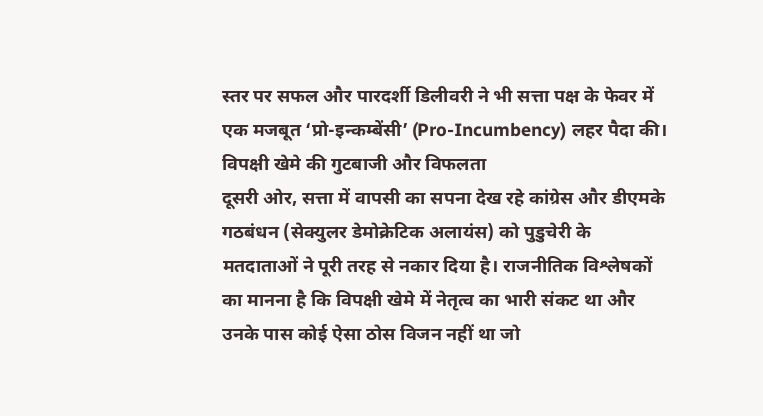स्तर पर सफल और पारदर्शी डिलीवरी ने भी सत्ता पक्ष के फेवर में एक मजबूत ‘प्रो-इन्कम्बेंसी’ (Pro-Incumbency) लहर पैदा की।
विपक्षी खेमे की गुटबाजी और विफलता
दूसरी ओर, सत्ता में वापसी का सपना देख रहे कांग्रेस और डीएमके गठबंधन (सेक्युलर डेमोक्रेटिक अलायंस) को पुडुचेरी के मतदाताओं ने पूरी तरह से नकार दिया है। राजनीतिक विश्लेषकों का मानना है कि विपक्षी खेमे में नेतृत्व का भारी संकट था और उनके पास कोई ऐसा ठोस विजन नहीं था जो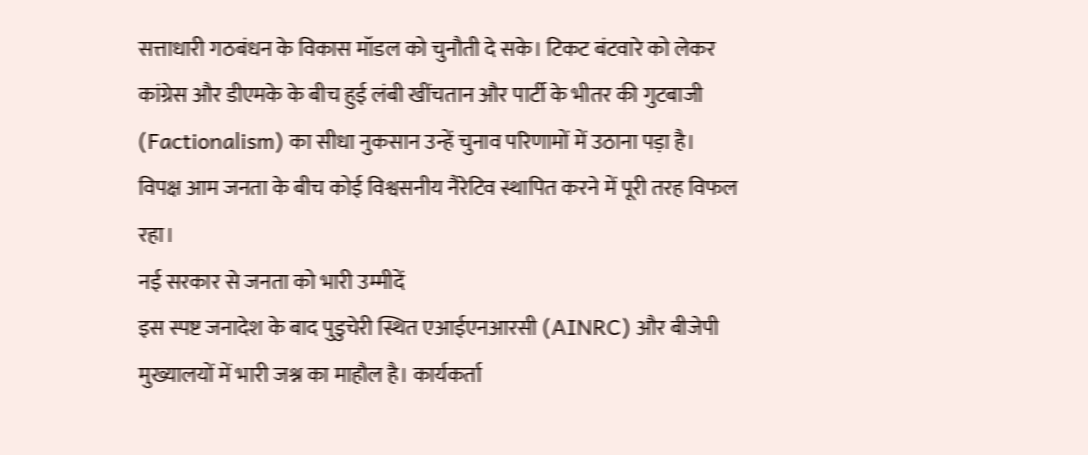सत्ताधारी गठबंधन के विकास मॉडल को चुनौती दे सके। टिकट बंटवारे को लेकर कांग्रेस और डीएमके के बीच हुई लंबी खींचतान और पार्टी के भीतर की गुटबाजी (Factionalism) का सीधा नुकसान उन्हें चुनाव परिणामों में उठाना पड़ा है। विपक्ष आम जनता के बीच कोई विश्वसनीय नैरेटिव स्थापित करने में पूरी तरह विफल रहा।
नई सरकार से जनता को भारी उम्मीदें
इस स्पष्ट जनादेश के बाद पुडुचेरी स्थित एआईएनआरसी (AINRC) और बीजेपी मुख्यालयों में भारी जश्न का माहौल है। कार्यकर्ता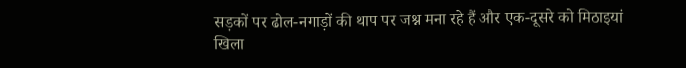सड़कों पर ढोल-नगाड़ों की थाप पर जश्न मना रहे हैं और एक-दूसरे को मिठाइयां खिला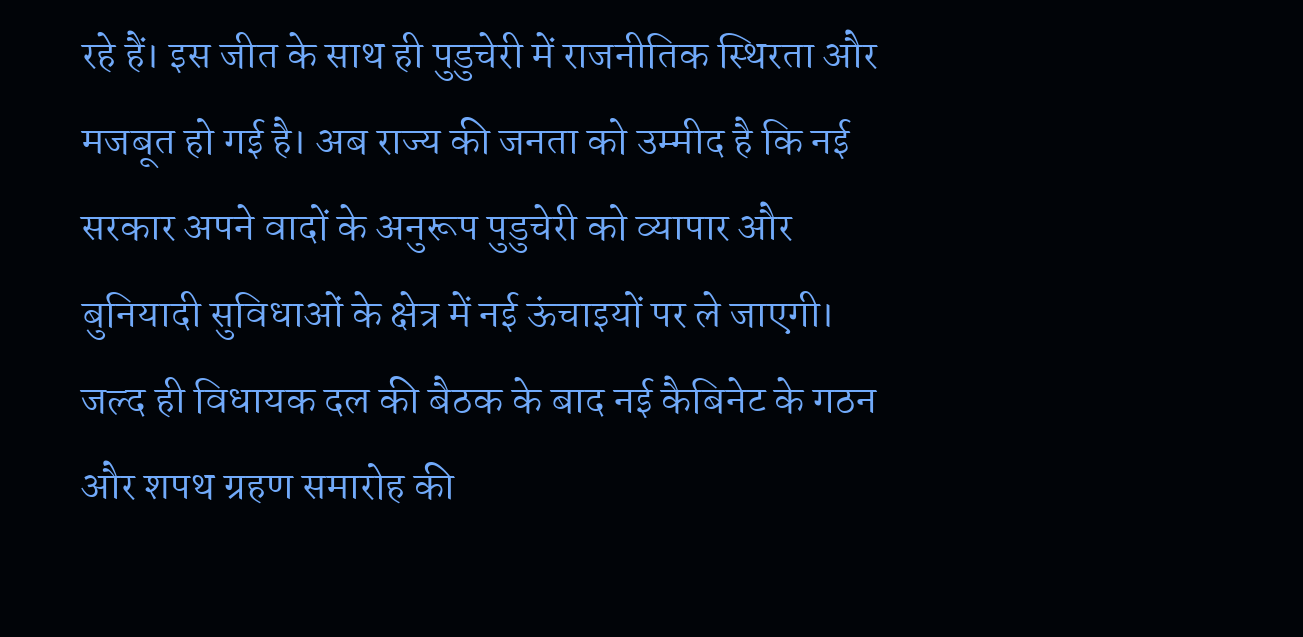रहे हैं। इस जीत के साथ ही पुडुचेरी में राजनीतिक स्थिरता और मजबूत हो गई है। अब राज्य की जनता को उम्मीद है कि नई सरकार अपने वादों के अनुरूप पुडुचेरी को व्यापार और बुनियादी सुविधाओं के क्षेत्र में नई ऊंचाइयों पर ले जाएगी। जल्द ही विधायक दल की बैठक के बाद नई कैबिनेट के गठन और शपथ ग्रहण समारोह की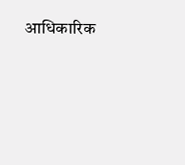आधिकारिक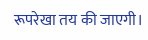रूपरेखा तय की जाएगी।